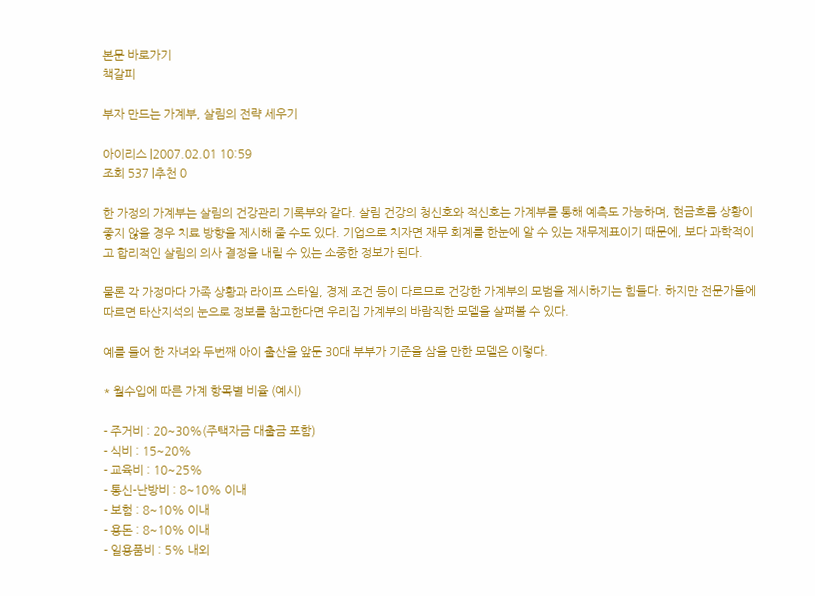본문 바로가기
책갈피

부자 만드는 가계부, 살림의 전략 세우기

아이리스 |2007.02.01 10:59
조회 537 |추천 0

한 가정의 가계부는 살림의 건강관리 기록부와 같다. 살림 건강의 청신호와 적신호는 가계부를 통해 예측도 가능하며, 현금흐름 상황이 좋지 않을 경우 치료 방향을 제시해 줄 수도 있다. 기업으로 치자면 재무 회계를 한눈에 알 수 있는 재무제표이기 때문에, 보다 과학적이고 합리적인 살림의 의사 결정을 내릴 수 있는 소중한 정보가 된다.

물론 각 가정마다 가족 상황과 라이프 스타일, 경제 조건 등이 다르므로 건강한 가계부의 모범을 제시하기는 힘들다. 하지만 전문가들에 따르면 타산지석의 눈으로 정보를 참고한다면 우리집 가계부의 바람직한 모델을 살펴볼 수 있다.

예를 들어 한 자녀와 두번째 아이 출산을 앞둔 30대 부부가 기준을 삼을 만한 모델은 이렇다.

* 월수입에 따른 가계 항목별 비율 (예시)

- 주거비 : 20~30%(주택자금 대출금 포함)
- 식비 : 15~20%
- 교육비 : 10~25%
- 통신-난방비 : 8~10% 이내
- 보험 : 8~10% 이내
- 용돈 : 8~10% 이내
- 일용품비 : 5% 내외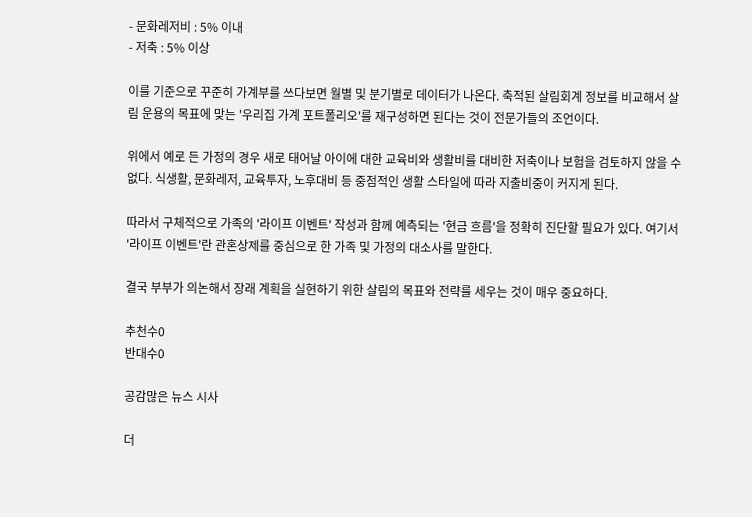- 문화레저비 : 5% 이내
- 저축 : 5% 이상

이를 기준으로 꾸준히 가계부를 쓰다보면 월별 및 분기별로 데이터가 나온다. 축적된 살림회계 정보를 비교해서 살림 운용의 목표에 맞는 '우리집 가계 포트폴리오'를 재구성하면 된다는 것이 전문가들의 조언이다.

위에서 예로 든 가정의 경우 새로 태어날 아이에 대한 교육비와 생활비를 대비한 저축이나 보험을 검토하지 않을 수 없다. 식생활, 문화레저, 교육투자, 노후대비 등 중점적인 생활 스타일에 따라 지출비중이 커지게 된다.

따라서 구체적으로 가족의 '라이프 이벤트' 작성과 함께 예측되는 '현금 흐름'을 정확히 진단할 필요가 있다. 여기서 '라이프 이벤트'란 관혼상제를 중심으로 한 가족 및 가정의 대소사를 말한다.

결국 부부가 의논해서 장래 계획을 실현하기 위한 살림의 목표와 전략를 세우는 것이 매우 중요하다.

추천수0
반대수0

공감많은 뉴스 시사

더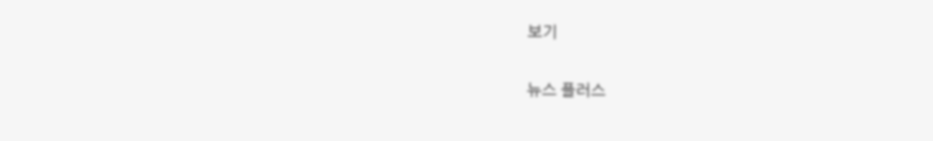보기

뉴스 플러스